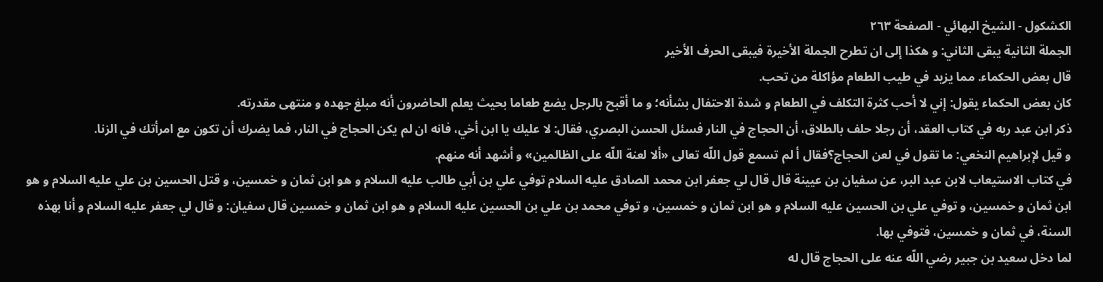الكشكول - الشيخ البهائي - الصفحة ٢٦٣
الجملة الثانية يبقى الثاني: و هكذا إلى ان تطرح الجملة الأخيرة فيبقى الحرف الأخير
قال بعض الحكماء. مما يزيد في طيب الطعام مؤاكلة من تحب.
كان بعض الحكماء يقول: إني لا أحب كثرة التكلف في الطعام و شدة الاحتفال بشأنه؛ و ما أقبح بالرجل يضع طعاما بحيث يعلم الحاضرون أنه مبلغ جهده و منتهى مقدرته.
ذكر ابن عبد ربه في كتاب العقد، أن رجلا حلف بالطلاق، أن الحجاج في النار فسئل الحسن البصري، فقال: لا عليك يا ابن أخي، فانه ان لم يكن الحجاج في النار، فما يضرك أن تكون مع امرأتك في الزنا.
و قيل لإبراهيم النخعي: ما تقول في لعن الحجاج؟فقال أ لم تسمع قول اللّه تعالى «ألا لعنة اللّه على الظالمين» و أشهد أنه منهم.
في كتاب الاستيعاب لابن عبد البر، عن سفيان بن عيينة قال قال لي جعفر ابن محمد الصادق عليه السلام توفي علي بن أبي طالب عليه السلام و هو ابن ثمان و خمسين، و قتل الحسين بن علي عليه السلام و هو ابن ثمان و خمسين، و توفي علي بن الحسين عليه السلام و هو ابن ثمان و خمسين، و توفي محمد بن علي بن الحسين عليه السلام و هو ابن ثمان و خمسين قال سفيان: و قال لي جعفر عليه السلام و أنا بهذه السنة، في ثمان و خمسين، فتوفي بها.
لما دخل سعيد بن جبير رضي اللّه عنه على الحجاج قال له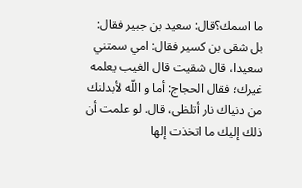ما اسمك؟قال: سعيد بن جبير فقال: بل شقى بن كسير فقال: امي سمتني سعيدا، قال شقيت قال الغيب يعلمه غيرك؛ فقال الحجاج: أما و اللّه لأبدلنك من دنياك نار أتلظى، قال. لو علمت أن ذلك إليك ما اتخذت إلها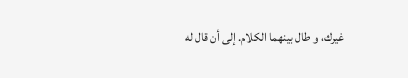غيرك، و طال بينهما الكلام. إلى أن قال له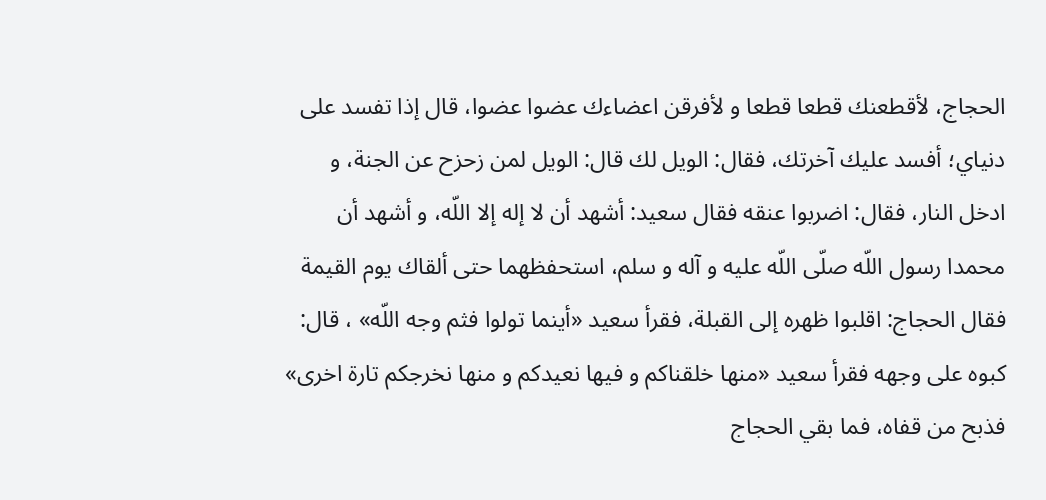الحجاج، لأقطعنك قطعا قطعا و لأفرقن اعضاءك عضوا عضوا، قال إذا تفسد على دنياي؛ أفسد عليك آخرتك، فقال: الويل لك قال: الويل لمن زحزح عن الجنة، و ادخل النار، فقال: اضربوا عنقه فقال سعيد: أشهد أن لا إله إلا اللّه، و أشهد أن محمدا رسول اللّه صلّى اللّه عليه و آله و سلم، استحفظهما حتى ألقاك يوم القيمة فقال الحجاج: اقلبوا ظهره إلى القبلة، فقرأ سعيد «أينما تولوا فثم وجه اللّه» ، قال:
كبوه على وجهه فقرأ سعيد «منها خلقناكم و فيها نعيدكم و منها نخرجكم تارة اخرى» فذبح من قفاه، فما بقي الحجاج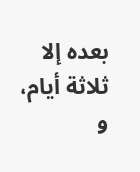بعده إلا ثلاثة أيام، و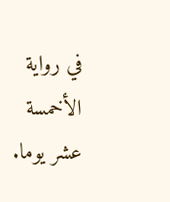في رواية الأخمسة عشر يوما.